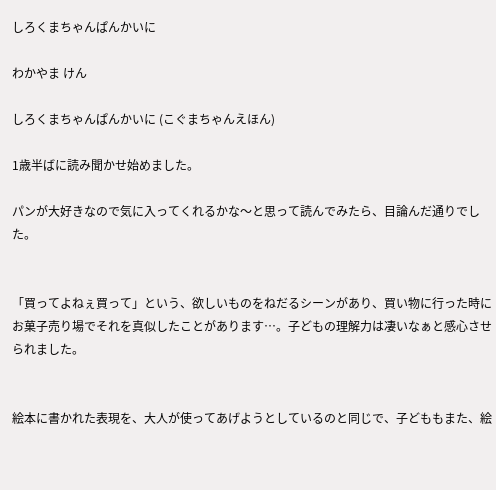しろくまちゃんぱんかいに

わかやま けん

しろくまちゃんぱんかいに (こぐまちゃんえほん)

1歳半ばに読み聞かせ始めました。

パンが大好きなので気に入ってくれるかな〜と思って読んでみたら、目論んだ通りでした。


「買ってよねぇ買って」という、欲しいものをねだるシーンがあり、買い物に行った時にお菓子売り場でそれを真似したことがあります…。子どもの理解力は凄いなぁと感心させられました。


絵本に書かれた表現を、大人が使ってあげようとしているのと同じで、子どももまた、絵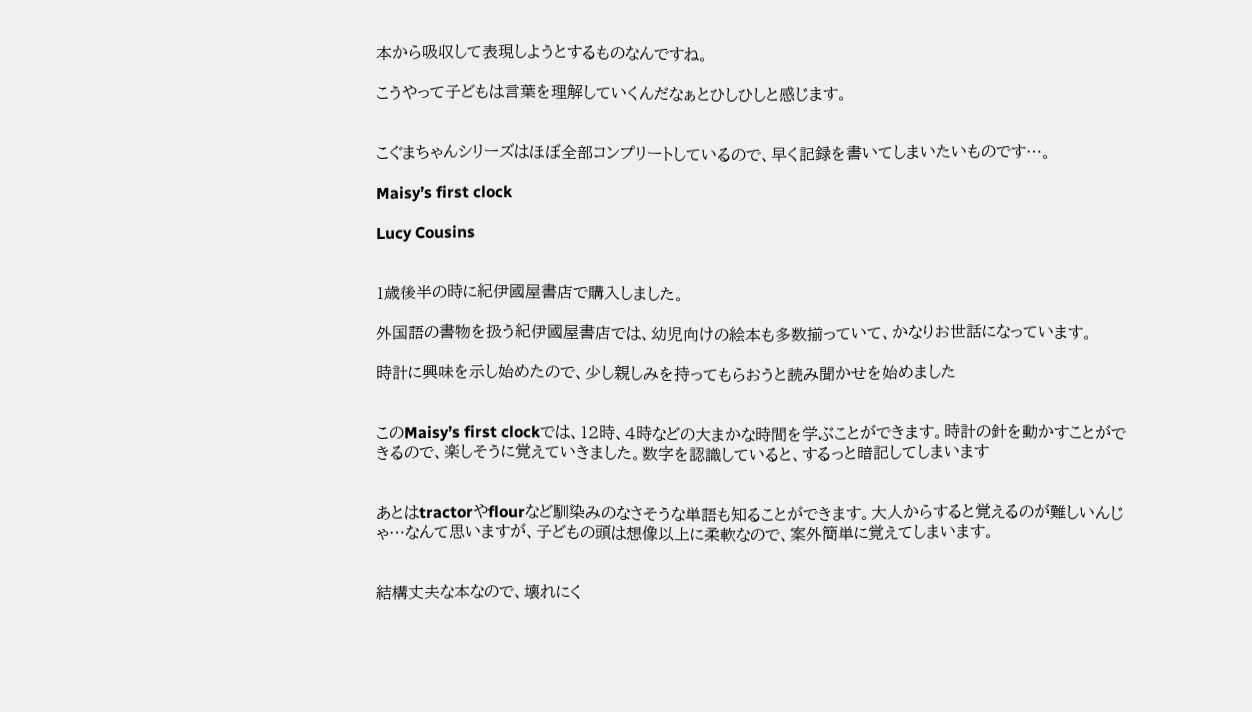本から吸収して表現しようとするものなんですね。

こうやって子どもは言葉を理解していくんだなぁとひしひしと感じます。


こぐまちゃんシリーズはほぼ全部コンプリートしているので、早く記録を書いてしまいたいものです…。

Maisy’s first clock

Lucy Cousins


1歳後半の時に紀伊國屋書店で購入しました。

外国語の書物を扱う紀伊國屋書店では、幼児向けの絵本も多数揃っていて、かなりお世話になっています。

時計に興味を示し始めたので、少し親しみを持ってもらおうと読み聞かせを始めました


このMaisy’s first clockでは、12時、4時などの大まかな時間を学ぶことができます。時計の針を動かすことができるので、楽しそうに覚えていきました。数字を認識していると、するっと暗記してしまいます


あとはtractorやflourなど馴染みのなさそうな単語も知ることができます。大人からすると覚えるのが難しいんじゃ…なんて思いますが、子どもの頭は想像以上に柔軟なので、案外簡単に覚えてしまいます。


結構丈夫な本なので、壊れにく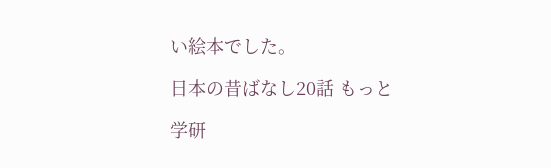い絵本でした。

日本の昔ばなし20話 もっと

学研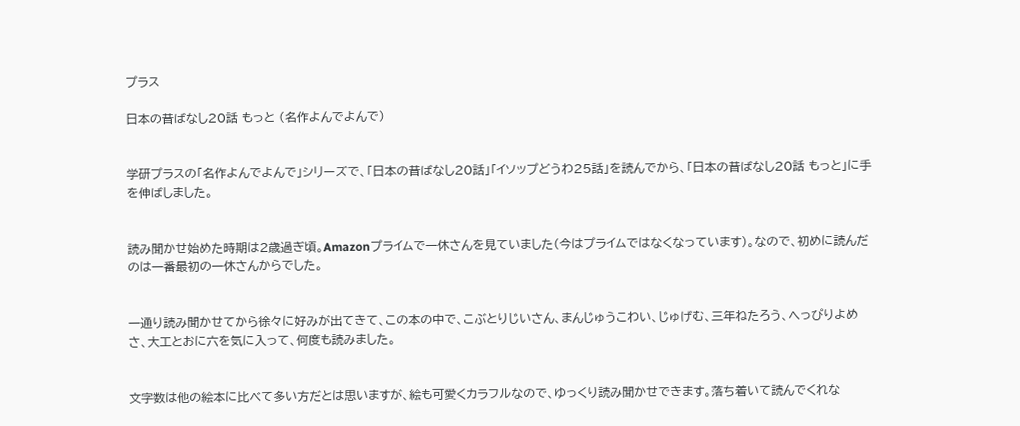プラス

日本の昔ばなし20話 もっと (名作よんでよんで)


学研プラスの「名作よんでよんで」シリーズで、「日本の昔ばなし20話」「イソップどうわ25話」を読んでから、「日本の昔ばなし20話 もっと」に手を伸ばしました。


読み聞かせ始めた時期は2歳過ぎ頃。Amazonプライムで一休さんを見ていました(今はプライムではなくなっています)。なので、初めに読んだのは一番最初の一休さんからでした。


一通り読み聞かせてから徐々に好みが出てきて、この本の中で、こぶとりじいさん、まんじゅうこわい、じゅげむ、三年ねたろう、へっぴりよめさ、大工とおに六を気に入って、何度も読みました。


文字数は他の絵本に比べて多い方だとは思いますが、絵も可愛くカラフルなので、ゆっくり読み聞かせできます。落ち着いて読んでくれな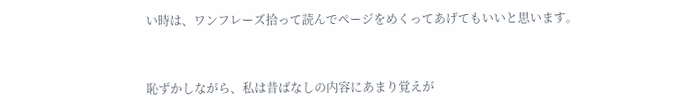い時は、ワンフレーズ拾って読んでページをめくってあげてもいいと思います。



恥ずかしながら、私は昔ばなしの内容にあまり覚えが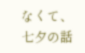なくて、七夕の話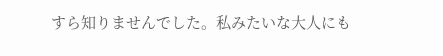すら知りませんでした。私みたいな大人にも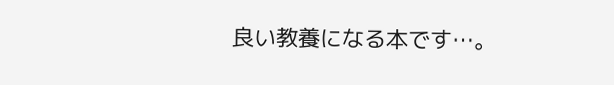良い教養になる本です…。